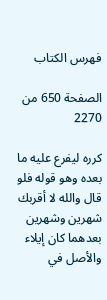فهرس الكتاب

الصفحة 650 من 2270

كرره ليفرع عليه ما بعده وهو قوله فلو قال والله لا أقربك شهرين وشهرين بعدهما كان إيلاء والأصل في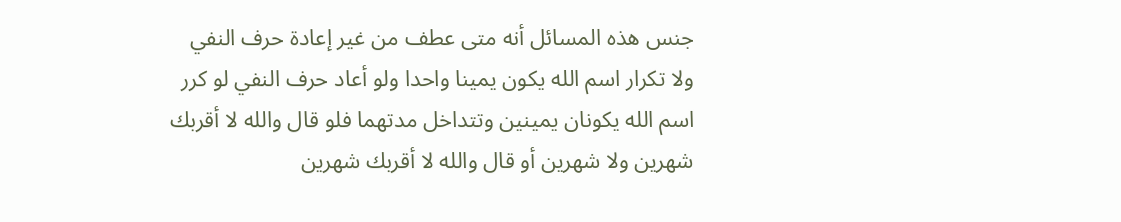جنس هذه المسائل أنه متى عطف من غير إعادة حرف النفي ولا تكرار اسم الله يكون يمينا واحدا ولو أعاد حرف النفي لو كرر اسم الله يكونان يمينين وتتداخل مدتهما فلو قال والله لا أقربك شهرين ولا شهرين أو قال والله لا أقربك شهرين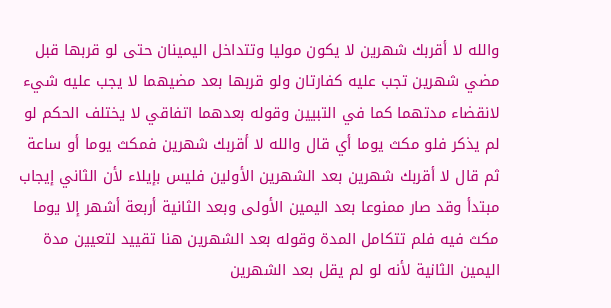والله لا أقربك شهرين لا يكون موليا وتتداخل اليمينان حتى لو قربها قبل مضي شهرين تجب عليه كفارتان ولو قربها بعد مضيهما لا يجب عليه شيء لانقضاء مدتهما كما في التبيين وقوله بعدهما اتفاقي لا يختلف الحكم لو لم يذكر فلو مكث يوما أي قال والله لا أقربك شهرين فمكث يوما أو ساعة ثم قال لا أقربك شهرين بعد الشهرين الأولين فليس بإيلاء لأن الثاني إيجاب مبتدأ وقد صار ممنوعا بعد اليمين الأولى وبعد الثانية أربعة أشهر إلا يوما مكث فيه فلم تتكامل المدة وقوله بعد الشهرين هنا تقييد لتعيين مدة اليمين الثانية لأنه لو لم يقل بعد الشهرين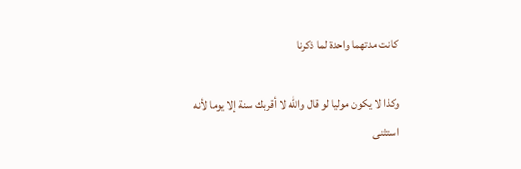كانت مدتهما واحدة لما ذكرنا

وكذا لا يكون موليا لو قال والله لا أقربك سنة إلا يوما لأنه استثنى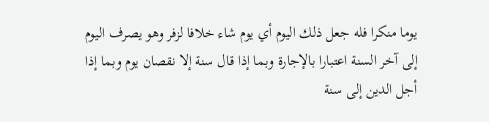يوما منكرا فله جعل ذلك اليوم أي يوم شاء خلافا لزفر وهو يصرف اليوم إلى آخر السنة اعتبارا بالإجارة وبما إذا قال سنة إلا نقصان يوم وبما إذا أجل الدين إلى سنة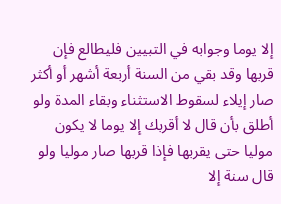إلا يوما وجوابه في التبيين فليطالع فإن قربها وقد بقي من السنة أربعة أشهر أو أكثر صار إيلاء لسقوط الاستثناء وبقاء المدة ولو أطلق بأن قال لا أقربك إلا يوما لا يكون موليا حتى يقربها فإذا قربها صار موليا ولو قال سنة إلا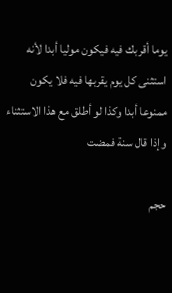يوما أقربك فيه فيكون موليا أبدا لأنه استثنى كل يوم يقربها فيه فلا يكون ممنوعا أبدا وكذا لو أطلق مع هذا الاستثناء وإذا قال سنة فمضت

حجم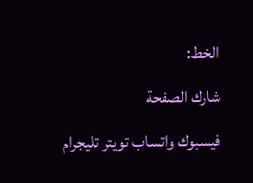الخط:
شارك الصفحة
فيسبوك واتساب تويتر تليجرام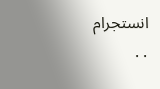انستجرام
. .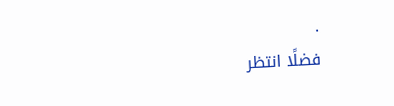.
فضلًا انتظر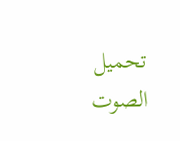تحميل الصوت